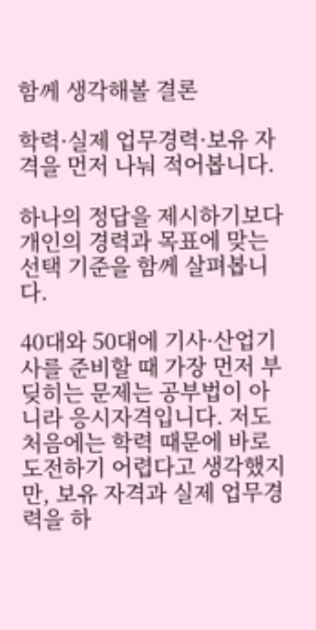함께 생각해볼 결론

학력·실제 업무경력·보유 자격을 먼저 나눠 적어봅니다.

하나의 정답을 제시하기보다 개인의 경력과 목표에 맞는 선택 기준을 함께 살펴봅니다.

40대와 50대에 기사·산업기사를 준비할 때 가장 먼저 부딪히는 문제는 공부법이 아니라 응시자격입니다. 저도 처음에는 학력 때문에 바로 도전하기 어렵다고 생각했지만, 보유 자격과 실제 업무경력을 하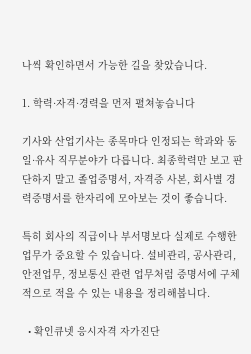나씩 확인하면서 가능한 길을 찾았습니다.

1. 학력·자격·경력을 먼저 펼쳐놓습니다

기사와 산업기사는 종목마다 인정되는 학과와 동일·유사 직무분야가 다릅니다. 최종학력만 보고 판단하지 말고 졸업증명서, 자격증 사본, 회사별 경력증명서를 한자리에 모아보는 것이 좋습니다.

특히 회사의 직급이나 부서명보다 실제로 수행한 업무가 중요할 수 있습니다. 설비관리, 공사관리, 안전업무, 정보통신 관련 업무처럼 증명서에 구체적으로 적을 수 있는 내용을 정리해봅니다.

  • 확인큐넷 응시자격 자가진단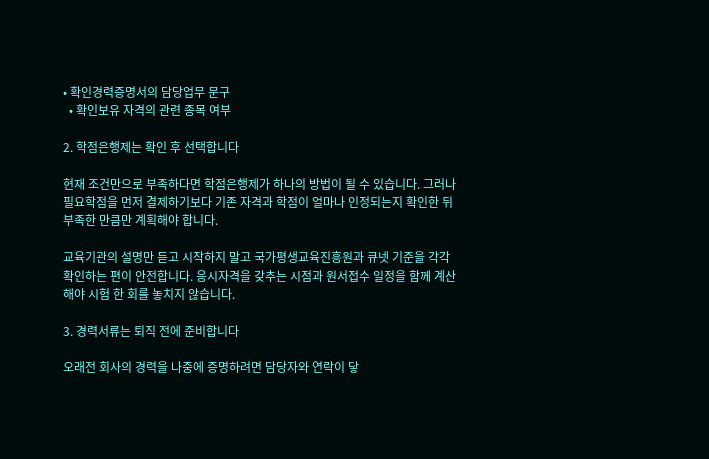• 확인경력증명서의 담당업무 문구
  • 확인보유 자격의 관련 종목 여부

2. 학점은행제는 확인 후 선택합니다

현재 조건만으로 부족하다면 학점은행제가 하나의 방법이 될 수 있습니다. 그러나 필요학점을 먼저 결제하기보다 기존 자격과 학점이 얼마나 인정되는지 확인한 뒤 부족한 만큼만 계획해야 합니다.

교육기관의 설명만 듣고 시작하지 말고 국가평생교육진흥원과 큐넷 기준을 각각 확인하는 편이 안전합니다. 응시자격을 갖추는 시점과 원서접수 일정을 함께 계산해야 시험 한 회를 놓치지 않습니다.

3. 경력서류는 퇴직 전에 준비합니다

오래전 회사의 경력을 나중에 증명하려면 담당자와 연락이 닿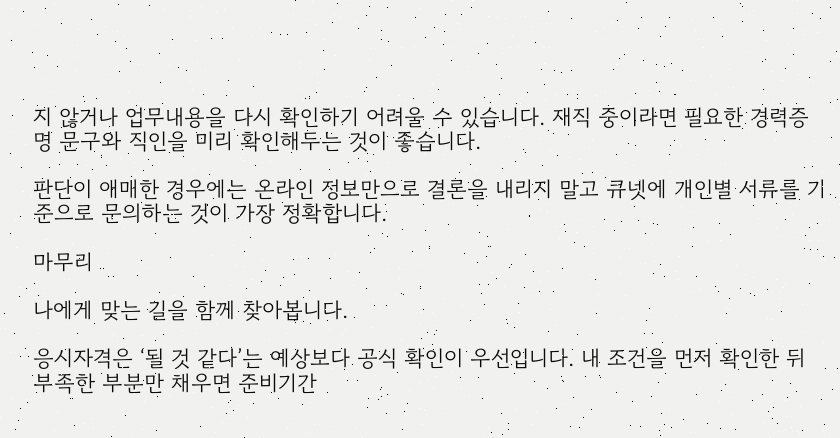지 않거나 업무내용을 다시 확인하기 어려울 수 있습니다. 재직 중이라면 필요한 경력증명 문구와 직인을 미리 확인해두는 것이 좋습니다.

판단이 애매한 경우에는 온라인 정보만으로 결론을 내리지 말고 큐넷에 개인별 서류를 기준으로 문의하는 것이 가장 정확합니다.

마무리

나에게 맞는 길을 함께 찾아봅니다.

응시자격은 ‘될 것 같다’는 예상보다 공식 확인이 우선입니다. 내 조건을 먼저 확인한 뒤 부족한 부분만 채우면 준비기간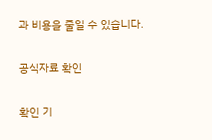과 비용을 줄일 수 있습니다.

공식자료 확인

확인 기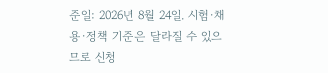준일: 2026년 8월 24일. 시험·채용·정책 기준은 달라질 수 있으므로 신청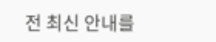전 최신 안내를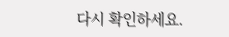다시 확인하세요.